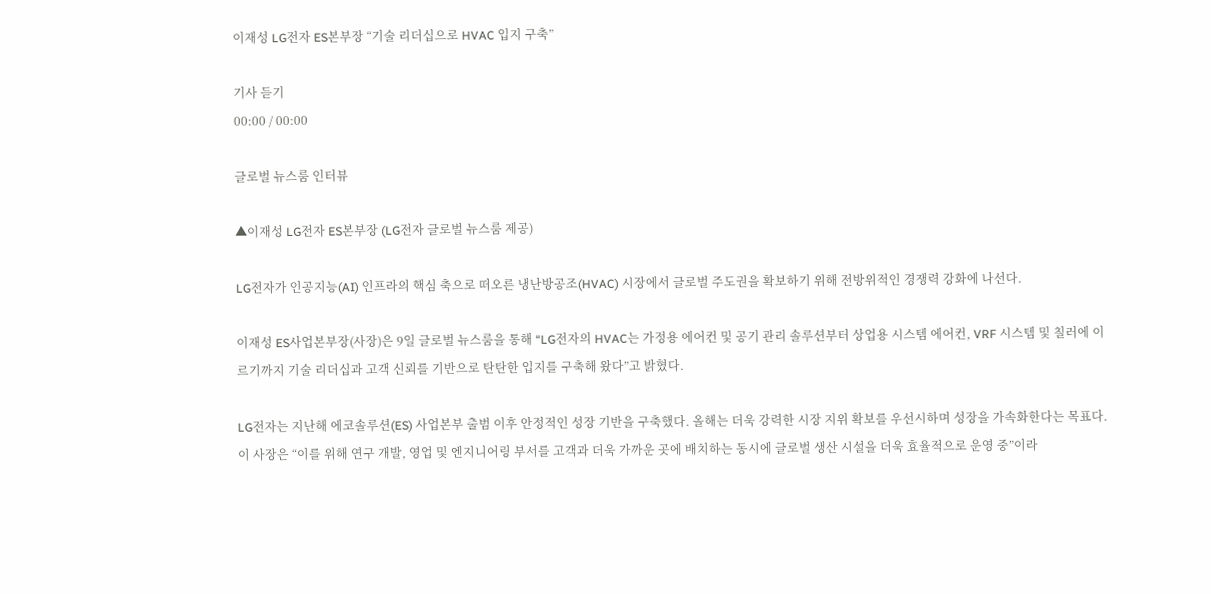이재성 LG전자 ES본부장 “기술 리더십으로 HVAC 입지 구축”

기사 듣기
00:00 / 00:00

글로벌 뉴스룸 인터뷰

▲이재성 LG전자 ES본부장 (LG전자 글로벌 뉴스룸 제공)

LG전자가 인공지능(AI) 인프라의 핵심 축으로 떠오른 냉난방공조(HVAC) 시장에서 글로벌 주도권을 확보하기 위해 전방위적인 경쟁력 강화에 나선다.

이재성 ES사업본부장(사장)은 9일 글로벌 뉴스룸을 통해 “LG전자의 HVAC는 가정용 에어컨 및 공기 관리 솔루션부터 상업용 시스템 에어컨, VRF 시스템 및 칠러에 이르기까지 기술 리더십과 고객 신뢰를 기반으로 탄탄한 입지를 구축해 왔다”고 밝혔다.

LG전자는 지난해 에코솔루션(ES) 사업본부 출범 이후 안정적인 성장 기반을 구축했다. 올해는 더욱 강력한 시장 지위 확보를 우선시하며 성장을 가속화한다는 목표다. 이 사장은 “이를 위해 연구 개발, 영업 및 엔지니어링 부서를 고객과 더욱 가까운 곳에 배치하는 동시에 글로벌 생산 시설을 더욱 효율적으로 운영 중”이라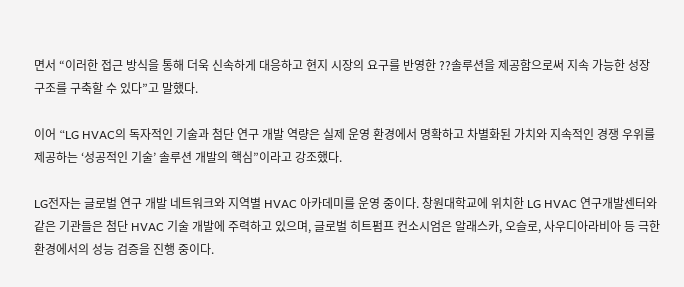면서 “이러한 접근 방식을 통해 더욱 신속하게 대응하고 현지 시장의 요구를 반영한 ??솔루션을 제공함으로써 지속 가능한 성장 구조를 구축할 수 있다”고 말했다.

이어 “LG HVAC의 독자적인 기술과 첨단 연구 개발 역량은 실제 운영 환경에서 명확하고 차별화된 가치와 지속적인 경쟁 우위를 제공하는 ‘성공적인 기술’ 솔루션 개발의 핵심”이라고 강조했다.

LG전자는 글로벌 연구 개발 네트워크와 지역별 HVAC 아카데미를 운영 중이다. 창원대학교에 위치한 LG HVAC 연구개발센터와 같은 기관들은 첨단 HVAC 기술 개발에 주력하고 있으며, 글로벌 히트펌프 컨소시엄은 알래스카, 오슬로, 사우디아라비아 등 극한 환경에서의 성능 검증을 진행 중이다.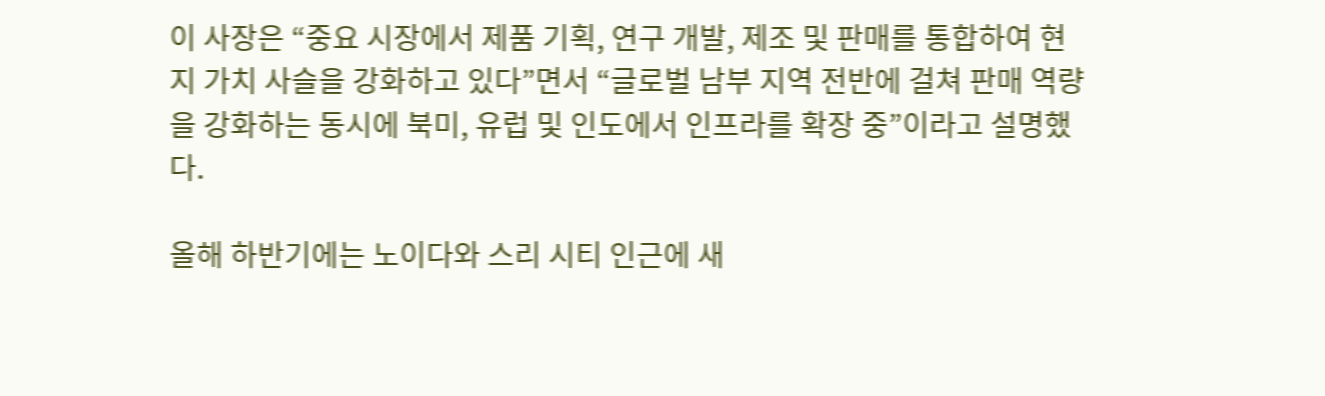이 사장은 “중요 시장에서 제품 기획, 연구 개발, 제조 및 판매를 통합하여 현지 가치 사슬을 강화하고 있다”면서 “글로벌 남부 지역 전반에 걸쳐 판매 역량을 강화하는 동시에 북미, 유럽 및 인도에서 인프라를 확장 중”이라고 설명했다.

올해 하반기에는 노이다와 스리 시티 인근에 새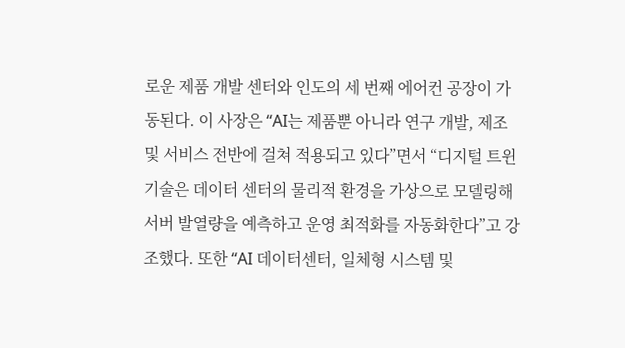로운 제품 개발 센터와 인도의 세 번째 에어컨 공장이 가동된다. 이 사장은 “AI는 제품뿐 아니라 연구 개발, 제조 및 서비스 전반에 걸쳐 적용되고 있다”면서 “디지털 트윈 기술은 데이터 센터의 물리적 환경을 가상으로 모델링해 서버 발열량을 예측하고 운영 최적화를 자동화한다”고 강조했다. 또한 “AI 데이터센터, 일체형 시스템 및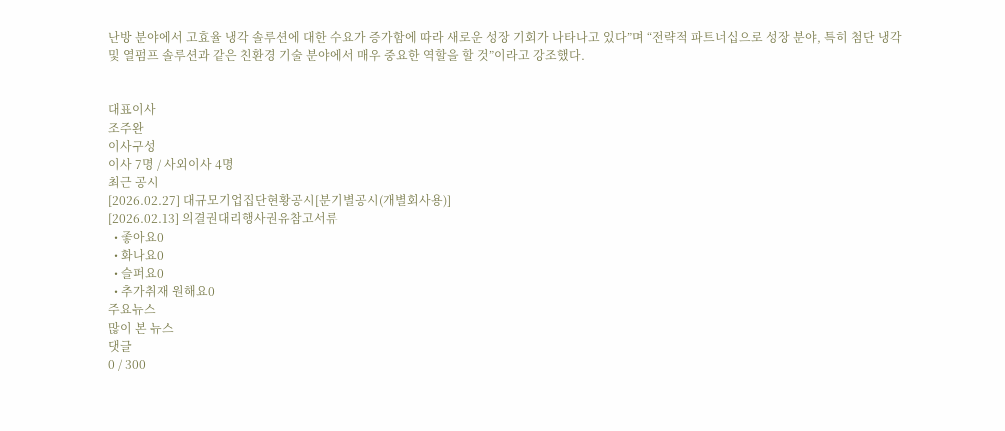난방 분야에서 고효율 냉각 솔루션에 대한 수요가 증가함에 따라 새로운 성장 기회가 나타나고 있다”며 “전략적 파트너십으로 성장 분야, 특히 첨단 냉각 및 열펌프 솔루션과 같은 친환경 기술 분야에서 매우 중요한 역할을 할 것”이라고 강조했다.


대표이사
조주완
이사구성
이사 7명 / 사외이사 4명
최근 공시
[2026.02.27] 대규모기업집단현황공시[분기별공시(개별회사용)]
[2026.02.13] 의결권대리행사권유참고서류
  • 좋아요0
  • 화나요0
  • 슬퍼요0
  • 추가취재 원해요0
주요뉴스
많이 본 뉴스
댓글
0 / 300